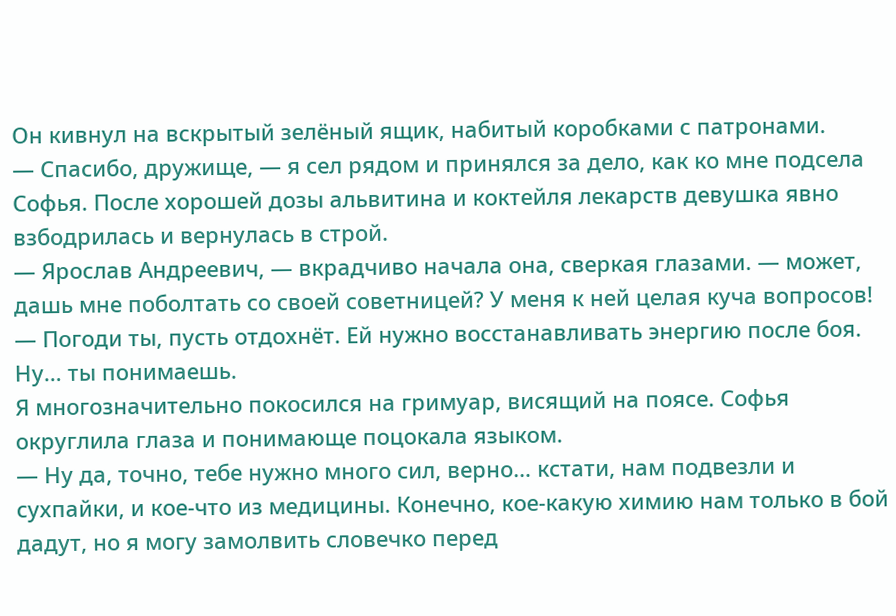Он кивнул на вскрытый зелёный ящик, набитый коробками с патронами.
— Спасибо, дружище, — я сел рядом и принялся за дело, как ко мне подсела Софья. После хорошей дозы альвитина и коктейля лекарств девушка явно взбодрилась и вернулась в строй.
— Ярослав Андреевич, — вкрадчиво начала она, сверкая глазами. — может, дашь мне поболтать со своей советницей? У меня к ней целая куча вопросов!
— Погоди ты, пусть отдохнёт. Ей нужно восстанавливать энергию после боя. Ну… ты понимаешь.
Я многозначительно покосился на гримуар, висящий на поясе. Софья округлила глаза и понимающе поцокала языком.
— Ну да, точно, тебе нужно много сил, верно… кстати, нам подвезли и сухпайки, и кое-что из медицины. Конечно, кое-какую химию нам только в бой дадут, но я могу замолвить словечко перед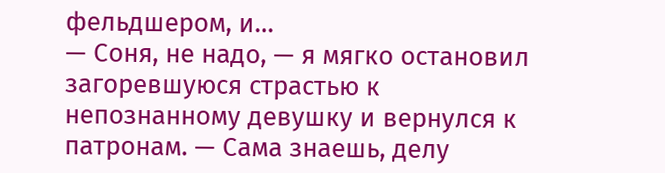фельдшером, и…
— Соня, не надо, — я мягко остановил загоревшуюся страстью к непознанному девушку и вернулся к патронам. — Сама знаешь, делу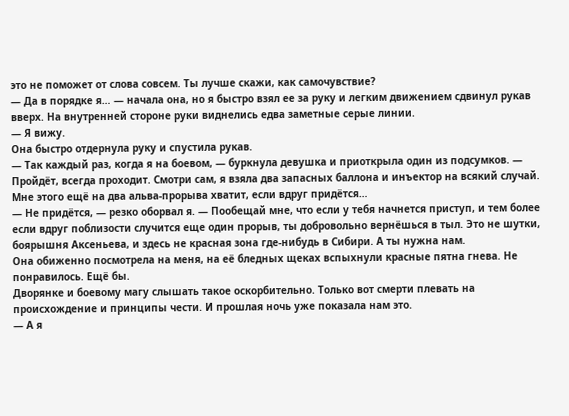это не поможет от слова совсем. Ты лучше скажи, как самочувствие?
— Да в порядке я… — начала она, но я быстро взял ее за руку и легким движением сдвинул рукав вверх. На внутренней стороне руки виднелись едва заметные серые линии.
— Я вижу.
Она быстро отдернула руку и спустила рукав.
— Так каждый раз, когда я на боевом, — буркнула девушка и приоткрыла один из подсумков. — Пройдёт, всегда проходит. Смотри сам, я взяла два запасных баллона и инъектор на всякий случай. Мне этого ещё на два альва-прорыва хватит, если вдруг придётся…
— Не придётся, — резко оборвал я. — Пообещай мне, что если у тебя начнется приступ, и тем более если вдруг поблизости случится еще один прорыв, ты добровольно вернёшься в тыл. Это не шутки, боярышня Аксеньева, и здесь не красная зона где-нибудь в Сибири. А ты нужна нам.
Она обиженно посмотрела на меня, на её бледных щеках вспыхнули красные пятна гнева. Не понравилось. Ещё бы.
Дворянке и боевому магу слышать такое оскорбительно. Только вот смерти плевать на происхождение и принципы чести. И прошлая ночь уже показала нам это.
— А я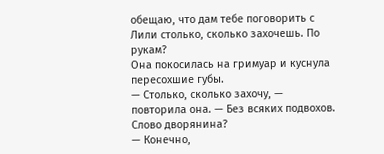обещаю, что дам тебе поговорить с Лили столько, сколько захочешь. По рукам?
Она покосилась на гримуар и куснула пересохшие губы.
— Столько, сколько захочу, — повторила она. — Без всяких подвохов. Слово дворянина?
— Конечно,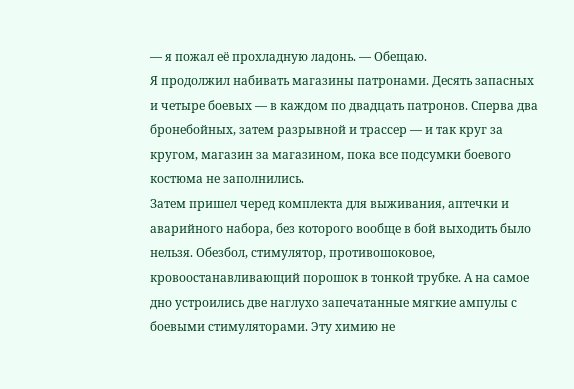— я пожал её прохладную ладонь. — Обещаю.
Я продолжил набивать магазины патронами. Десять запасных и четыре боевых — в каждом по двадцать патронов. Сперва два бронебойных, затем разрывной и трассер — и так круг за кругом, магазин за магазином, пока все подсумки боевого костюма не заполнились.
Затем пришел черед комплекта для выживания, аптечки и аварийного набора, без которого вообще в бой выходить было нельзя. Обезбол, стимулятор, противошоковое, кровоостанавливающий порошок в тонкой трубке. А на самое дно устроились две наглухо запечатанные мягкие ампулы с боевыми стимуляторами. Эту химию не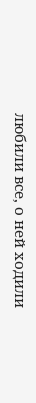любили все, о ней ходили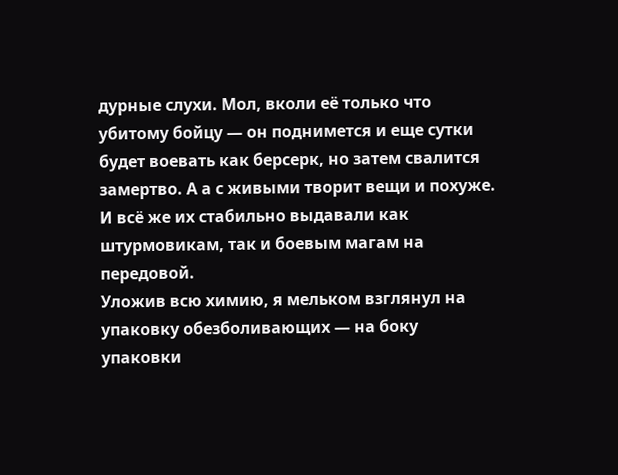дурные слухи. Мол, вколи её только что убитому бойцу — он поднимется и еще сутки будет воевать как берсерк, но затем свалится замертво. А а с живыми творит вещи и похуже.
И всё же их стабильно выдавали как штурмовикам, так и боевым магам на передовой.
Уложив всю химию, я мельком взглянул на упаковку обезболивающих — на боку упаковки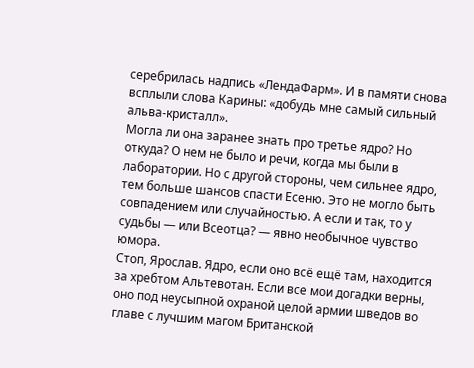серебрилась надпись «ЛендаФарм». И в памяти снова всплыли слова Карины: «добудь мне самый сильный альва-кристалл».
Могла ли она заранее знать про третье ядро? Но откуда? О нем не было и речи, когда мы были в лаборатории. Но с другой стороны, чем сильнее ядро, тем больше шансов спасти Есеню. Это не могло быть совпадением или случайностью. А если и так, то у судьбы — или Всеотца? — явно необычное чувство юмора.
Стоп, Ярослав. Ядро, если оно всё ещё там, находится за хребтом Альтевотан. Если все мои догадки верны, оно под неусыпной охраной целой армии шведов во главе с лучшим магом Британской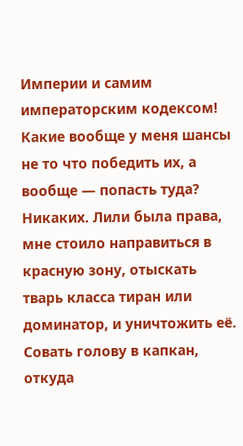Империи и самим императорским кодексом! Какие вообще у меня шансы не то что победить их, а вообще — попасть туда?
Никаких. Лили была права, мне стоило направиться в красную зону, отыскать тварь класса тиран или доминатор, и уничтожить её. Совать голову в капкан, откуда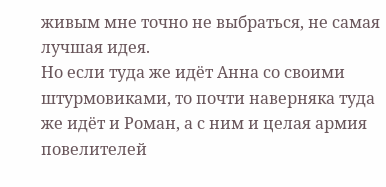живым мне точно не выбраться, не самая лучшая идея.
Но если туда же идёт Анна со своими штурмовиками, то почти наверняка туда же идёт и Роман, а с ним и целая армия повелителей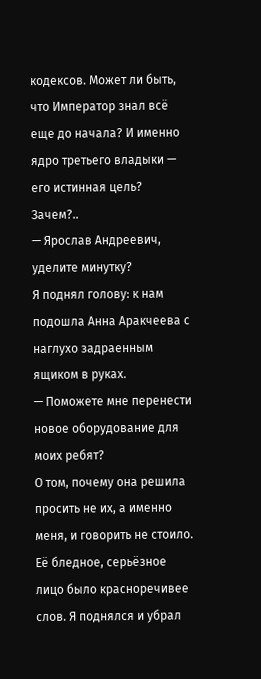кодексов. Может ли быть, что Император знал всё еще до начала? И именно ядро третьего владыки — его истинная цель? Зачем?..
— Ярослав Андреевич, уделите минутку?
Я поднял голову: к нам подошла Анна Аракчеева с наглухо задраенным ящиком в руках.
— Поможете мне перенести новое оборудование для моих ребят?
О том, почему она решила просить не их, а именно меня, и говорить не стоило. Её бледное, серьёзное лицо было красноречивее слов. Я поднялся и убрал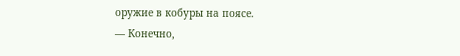оружие в кобуры на поясе.
— Конечно,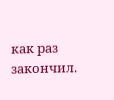как раз закончил.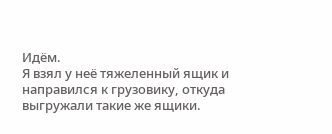Идём.
Я взял у неё тяжеленный ящик и направился к грузовику, откуда выгружали такие же ящики.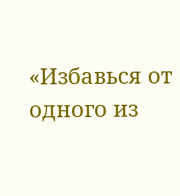«Избавься от одного из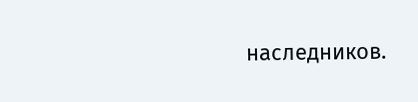наследников.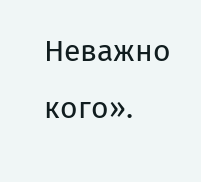Неважно кого».